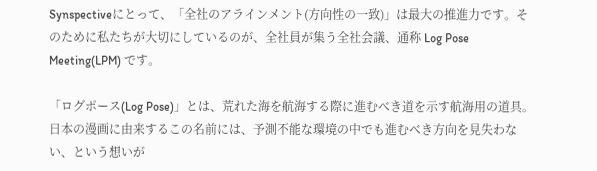Synspectiveにとって、「全社のアラインメント(方向性の一致)」は最大の推進力です。そのために私たちが大切にしているのが、全社員が集う全社会議、通称 Log Pose Meeting(LPM) です。

「ログポース(Log Pose)」とは、荒れた海を航海する際に進むべき道を示す航海用の道具。日本の漫画に由来するこの名前には、予測不能な環境の中でも進むべき方向を見失わない、という想いが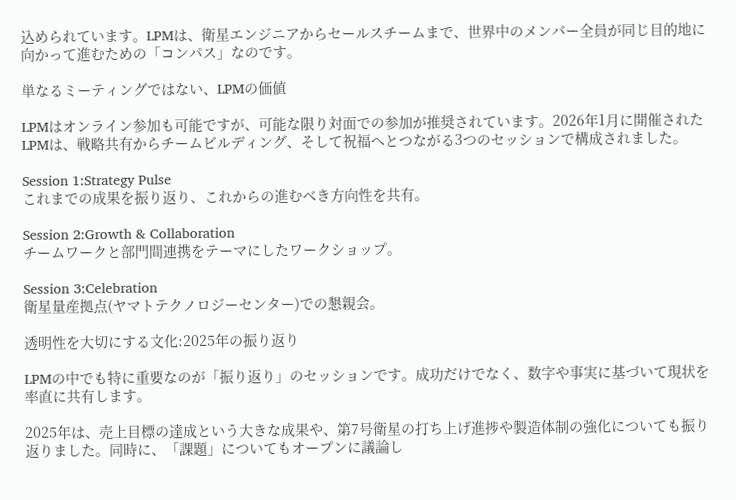込められています。LPMは、衛星エンジニアからセールスチームまで、世界中のメンバー全員が同じ目的地に向かって進むための「コンパス」なのです。

単なるミーティングではない、LPMの価値

LPMはオンライン参加も可能ですが、可能な限り対面での参加が推奨されています。2026年1月に開催されたLPMは、戦略共有からチームビルディング、そして祝福へとつながる3つのセッションで構成されました。

Session 1:Strategy Pulse
これまでの成果を振り返り、これからの進むべき方向性を共有。

Session 2:Growth & Collaboration
チームワークと部門間連携をテーマにしたワークショップ。

Session 3:Celebration
衛星量産拠点(ヤマトテクノロジーセンター)での懇親会。

透明性を大切にする文化:2025年の振り返り

LPMの中でも特に重要なのが「振り返り」のセッションです。成功だけでなく、数字や事実に基づいて現状を率直に共有します。

2025年は、売上目標の達成という大きな成果や、第7号衛星の打ち上げ進捗や製造体制の強化についても振り返りました。同時に、「課題」についてもオープンに議論し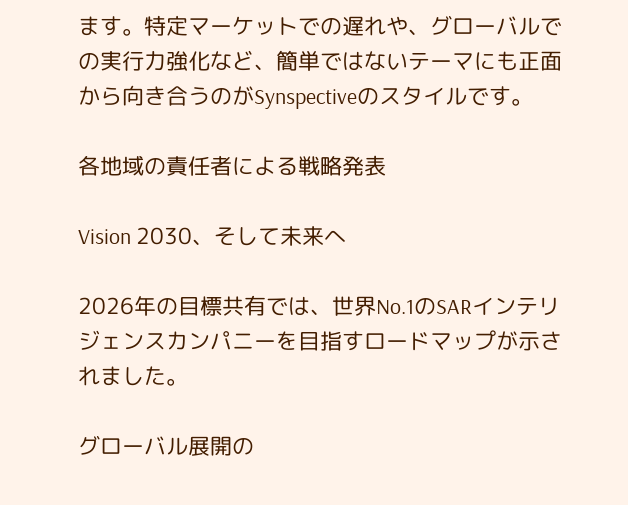ます。特定マーケットでの遅れや、グローバルでの実行力強化など、簡単ではないテーマにも正面から向き合うのがSynspectiveのスタイルです。

各地域の責任者による戦略発表

Vision 2030、そして未来へ

2026年の目標共有では、世界No.1のSARインテリジェンスカンパニーを目指すロードマップが示されました。

グローバル展開の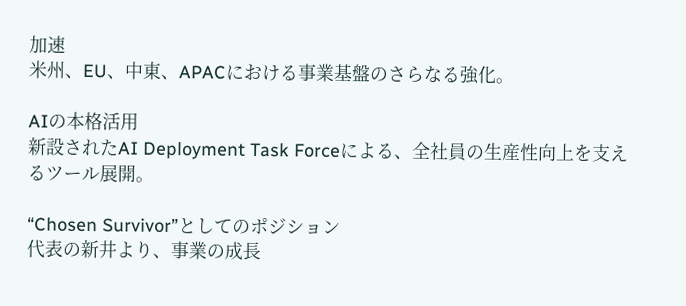加速
米州、EU、中東、APACにおける事業基盤のさらなる強化。

AIの本格活用
新設されたAI Deployment Task Forceによる、全社員の生産性向上を支えるツール展開。

“Chosen Survivor”としてのポジション
代表の新井より、事業の成長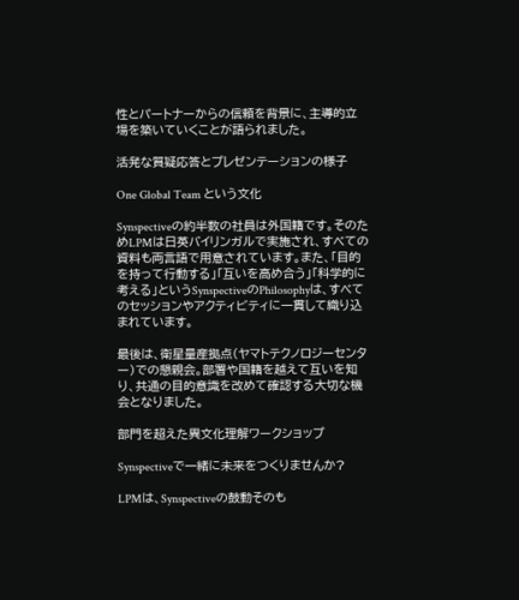性とパートナーからの信頼を背景に、主導的立場を築いていくことが語られました。

活発な質疑応答とプレゼンテーションの様子

One Global Team という文化

Synspectiveの約半数の社員は外国籍です。そのためLPMは日英バイリンガルで実施され、すべての資料も両言語で用意されています。また、「目的を持って行動する」「互いを高め合う」「科学的に考える」というSynspectiveのPhilosophyは、すべてのセッションやアクティビティに一貫して織り込まれています。

最後は、衛星量産拠点(ヤマトテクノロジーセンター)での懇親会。部署や国籍を越えて互いを知り、共通の目的意識を改めて確認する大切な機会となりました。

部門を超えた異文化理解ワークショップ

Synspectiveで一緒に未来をつくりませんか?

LPMは、Synspectiveの鼓動そのも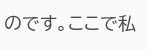のです。ここで私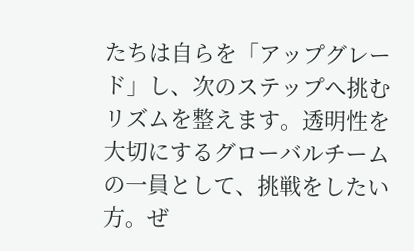たちは自らを「アップグレード」し、次のステップへ挑むリズムを整えます。透明性を大切にするグローバルチームの一員として、挑戦をしたい方。ぜ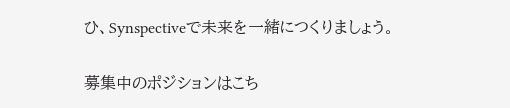ひ、Synspectiveで未来を一緒につくりましょう。

募集中のポジションはこち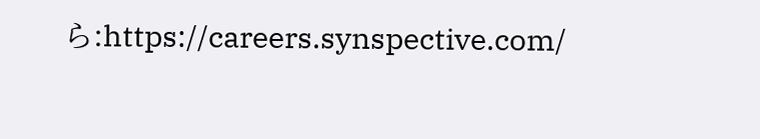ら:https://careers.synspective.com/